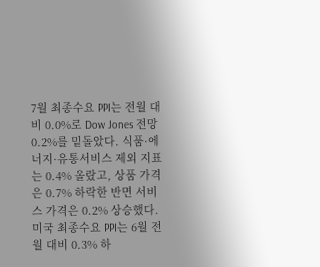7월 최종수요 PPI는 전월 대비 0.0%로 Dow Jones 전망 0.2%를 밑돌았다. 식품·에너지·유통서비스 제외 지표는 0.4% 올랐고, 상품 가격은 0.7% 하락한 반면 서비스 가격은 0.2% 상승했다.
미국 최종수요 PPI는 6월 전월 대비 0.3% 하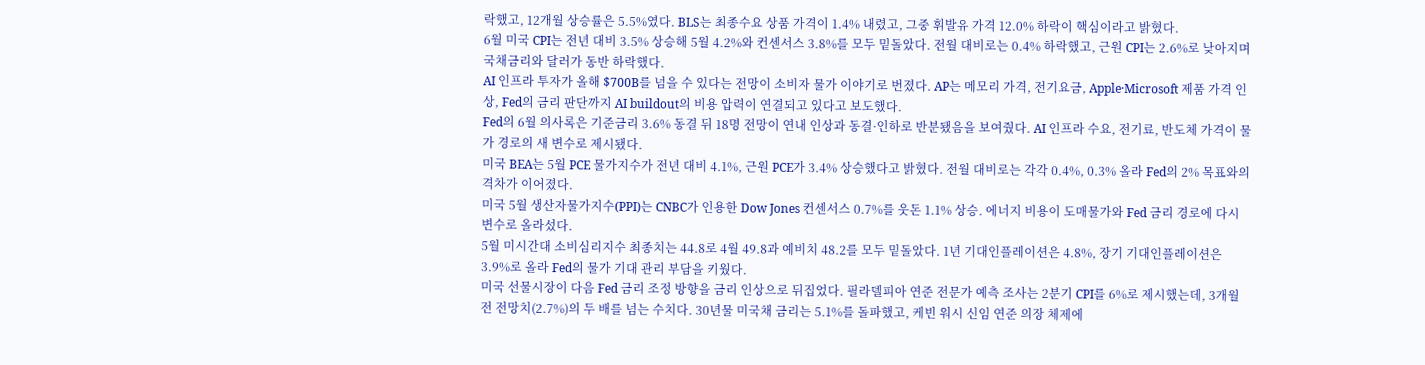락했고, 12개월 상승률은 5.5%였다. BLS는 최종수요 상품 가격이 1.4% 내렸고, 그중 휘발유 가격 12.0% 하락이 핵심이라고 밝혔다.
6월 미국 CPI는 전년 대비 3.5% 상승해 5월 4.2%와 컨센서스 3.8%를 모두 밑돌았다. 전월 대비로는 0.4% 하락했고, 근원 CPI는 2.6%로 낮아지며 국채금리와 달러가 동반 하락했다.
AI 인프라 투자가 올해 $700B를 넘을 수 있다는 전망이 소비자 물가 이야기로 번졌다. AP는 메모리 가격, 전기요금, Apple·Microsoft 제품 가격 인상, Fed의 금리 판단까지 AI buildout의 비용 압력이 연결되고 있다고 보도했다.
Fed의 6월 의사록은 기준금리 3.6% 동결 뒤 18명 전망이 연내 인상과 동결·인하로 반분됐음을 보여줬다. AI 인프라 수요, 전기료, 반도체 가격이 물가 경로의 새 변수로 제시됐다.
미국 BEA는 5월 PCE 물가지수가 전년 대비 4.1%, 근원 PCE가 3.4% 상승했다고 밝혔다. 전월 대비로는 각각 0.4%, 0.3% 올라 Fed의 2% 목표와의 격차가 이어졌다.
미국 5월 생산자물가지수(PPI)는 CNBC가 인용한 Dow Jones 컨센서스 0.7%를 웃돈 1.1% 상승. 에너지 비용이 도매물가와 Fed 금리 경로에 다시 변수로 올라섰다.
5월 미시간대 소비심리지수 최종치는 44.8로 4월 49.8과 예비치 48.2를 모두 밑돌았다. 1년 기대인플레이션은 4.8%, 장기 기대인플레이션은 3.9%로 올라 Fed의 물가 기대 관리 부담을 키웠다.
미국 선물시장이 다음 Fed 금리 조정 방향을 금리 인상으로 뒤집었다. 필라델피아 연준 전문가 예측 조사는 2분기 CPI를 6%로 제시했는데, 3개월 전 전망치(2.7%)의 두 배를 넘는 수치다. 30년물 미국채 금리는 5.1%를 돌파했고, 케빈 워시 신임 연준 의장 체제에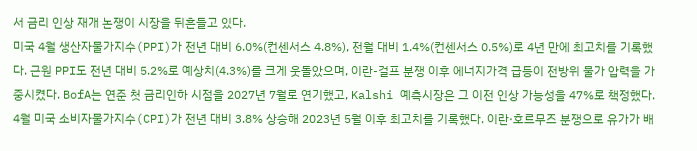서 금리 인상 재개 논쟁이 시장을 뒤흔들고 있다.
미국 4월 생산자물가지수(PPI)가 전년 대비 6.0%(컨센서스 4.8%), 전월 대비 1.4%(컨센서스 0.5%)로 4년 만에 최고치를 기록했다. 근원 PPI도 전년 대비 5.2%로 예상치(4.3%)를 크게 웃돌았으며, 이란-걸프 분쟁 이후 에너지가격 급등이 전방위 물가 압력을 가중시켰다. BofA는 연준 첫 금리인하 시점을 2027년 7월로 연기했고, Kalshi 예측시장은 그 이전 인상 가능성을 47%로 책정했다.
4월 미국 소비자물가지수(CPI)가 전년 대비 3.8% 상승해 2023년 5월 이후 최고치를 기록했다. 이란·호르무즈 분쟁으로 유가가 배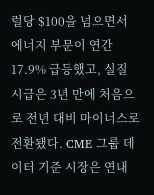럴당 $100을 넘으면서 에너지 부문이 연간 17.9% 급등했고, 실질 시급은 3년 만에 처음으로 전년 대비 마이너스로 전환됐다. CME 그룹 데이터 기준 시장은 연내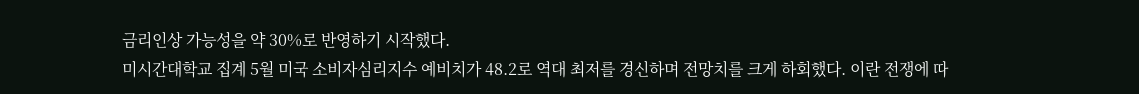금리인상 가능성을 약 30%로 반영하기 시작했다.
미시간대학교 집계 5월 미국 소비자심리지수 예비치가 48.2로 역대 최저를 경신하며 전망치를 크게 하회했다. 이란 전쟁에 따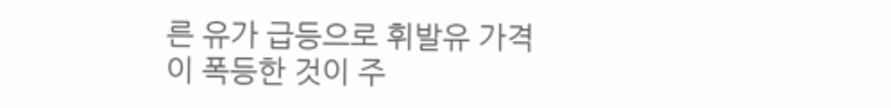른 유가 급등으로 휘발유 가격이 폭등한 것이 주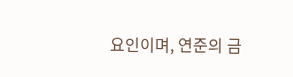요인이며, 연준의 금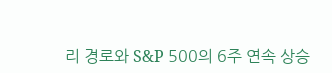리 경로와 S&P 500의 6주 연속 상승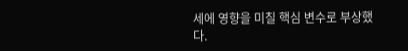세에 영향을 미칠 핵심 변수로 부상했다.